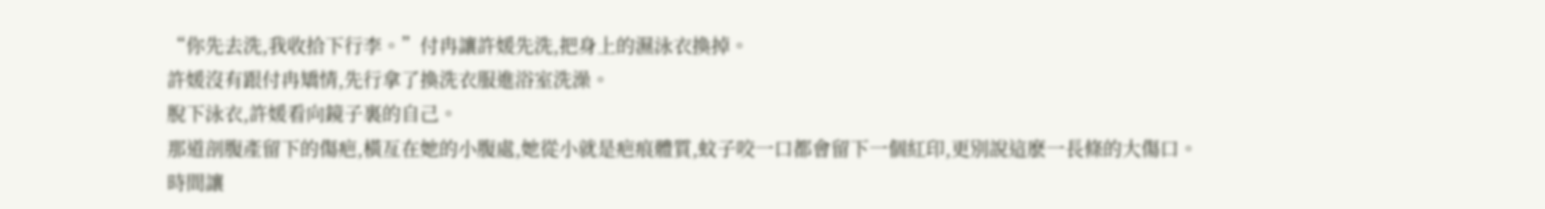“你先去洗,我收拾下行李。”付冉讓許媛先洗,把身上的濕泳衣換掉。
許媛沒有跟付冉矯情,先行拿了換洗衣服進浴室洗澡。
脫下泳衣,許媛看向鏡子裏的自己。
那道剖腹產留下的傷疤,橫亙在她的小腹處,她從小就是疤痕體質,蚊子咬一口都會留下一個紅印,更別說這麽一長條的大傷口。
時間讓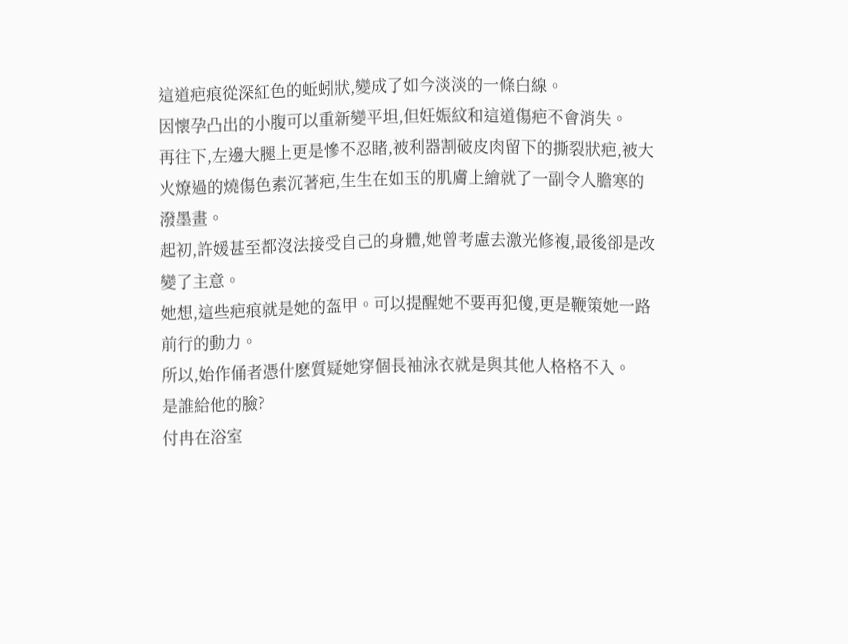這道疤痕從深紅色的蚯蚓狀,變成了如今淡淡的一條白線。
因懷孕凸出的小腹可以重新變平坦,但妊娠紋和這道傷疤不會消失。
再往下,左邊大腿上更是慘不忍睹,被利器割破皮肉留下的撕裂狀疤,被大火燎過的燒傷色素沉著疤,生生在如玉的肌膚上繪就了一副令人膽寒的潑墨畫。
起初,許媛甚至都沒法接受自己的身體,她曾考慮去激光修複,最後卻是改變了主意。
她想,這些疤痕就是她的盔甲。可以提醒她不要再犯傻,更是鞭策她一路前行的動力。
所以,始作俑者憑什麽質疑她穿個長袖泳衣就是與其他人格格不入。
是誰給他的臉?
付冉在浴室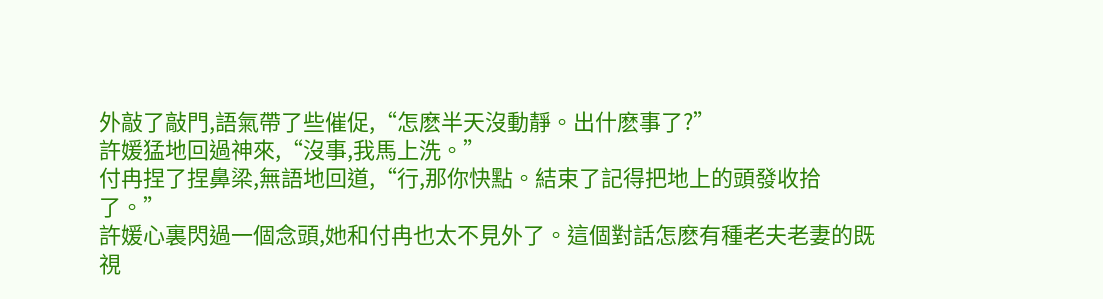外敲了敲門,語氣帶了些催促,“怎麽半天沒動靜。出什麽事了?”
許媛猛地回過神來,“沒事,我馬上洗。”
付冉捏了捏鼻梁,無語地回道,“行,那你快點。結束了記得把地上的頭發收拾了。”
許媛心裏閃過一個念頭,她和付冉也太不見外了。這個對話怎麽有種老夫老妻的既視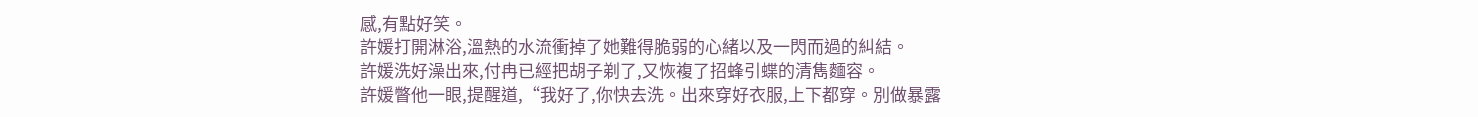感,有點好笑。
許媛打開淋浴,溫熱的水流衝掉了她難得脆弱的心緒以及一閃而過的糾結。
許媛洗好澡出來,付冉已經把胡子剃了,又恢複了招蜂引蝶的清雋麵容。
許媛瞥他一眼,提醒道,“我好了,你快去洗。出來穿好衣服,上下都穿。別做暴露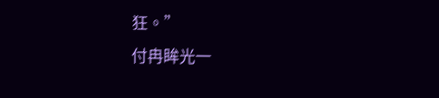狂。”
付冉眸光一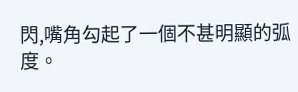閃,嘴角勾起了一個不甚明顯的弧度。